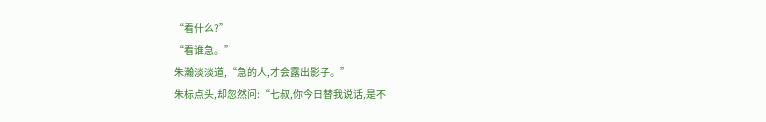“看什么?”
“看谁急。”
朱瀚淡淡道,“急的人,才会露出影子。”
朱标点头,却忽然问:“七叔,你今日替我说话,是不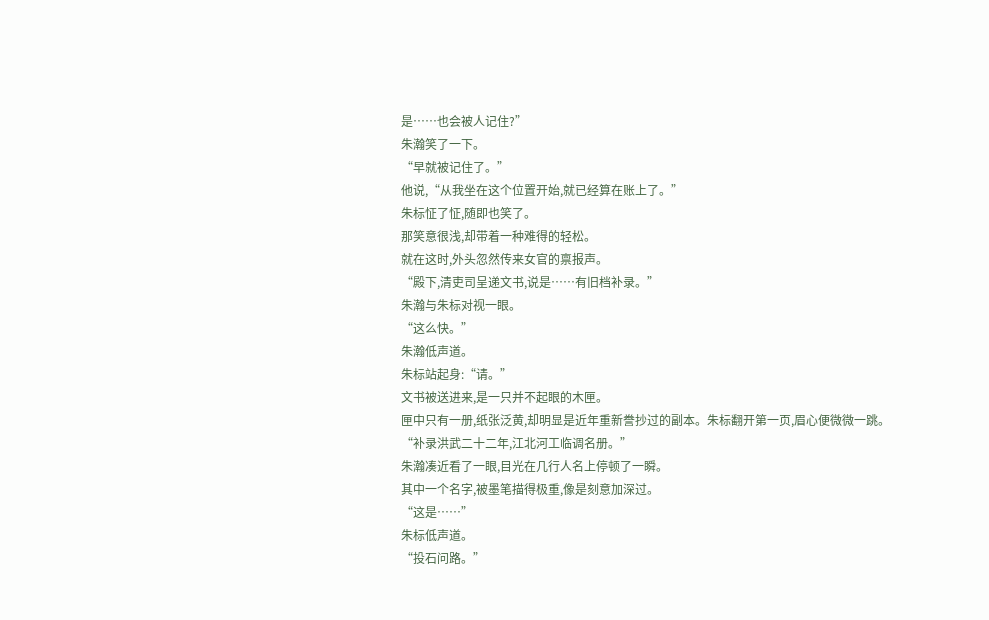是……也会被人记住?”
朱瀚笑了一下。
“早就被记住了。”
他说,“从我坐在这个位置开始,就已经算在账上了。”
朱标怔了怔,随即也笑了。
那笑意很浅,却带着一种难得的轻松。
就在这时,外头忽然传来女官的禀报声。
“殿下,清吏司呈递文书,说是……有旧档补录。”
朱瀚与朱标对视一眼。
“这么快。”
朱瀚低声道。
朱标站起身:“请。”
文书被送进来,是一只并不起眼的木匣。
匣中只有一册,纸张泛黄,却明显是近年重新誊抄过的副本。朱标翻开第一页,眉心便微微一跳。
“补录洪武二十二年,江北河工临调名册。”
朱瀚凑近看了一眼,目光在几行人名上停顿了一瞬。
其中一个名字,被墨笔描得极重,像是刻意加深过。
“这是……”
朱标低声道。
“投石问路。”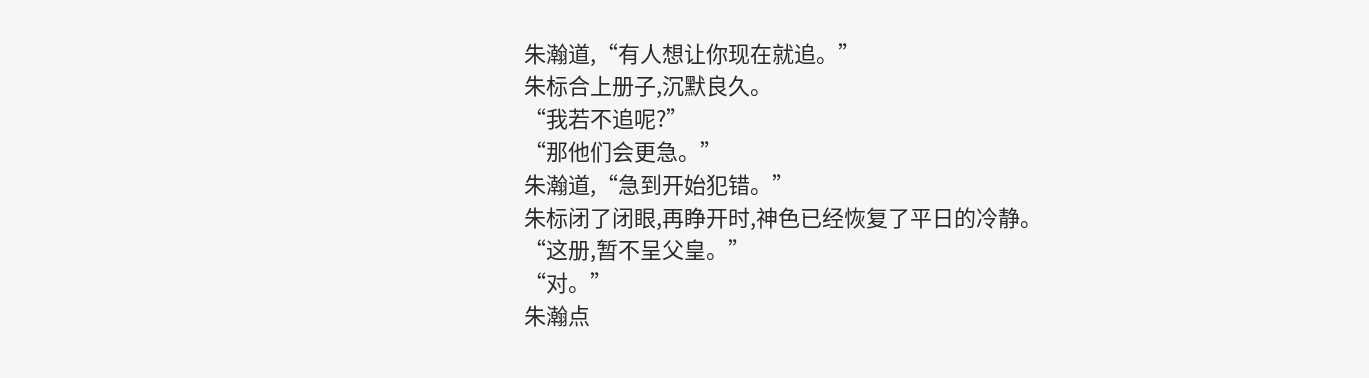朱瀚道,“有人想让你现在就追。”
朱标合上册子,沉默良久。
“我若不追呢?”
“那他们会更急。”
朱瀚道,“急到开始犯错。”
朱标闭了闭眼,再睁开时,神色已经恢复了平日的冷静。
“这册,暂不呈父皇。”
“对。”
朱瀚点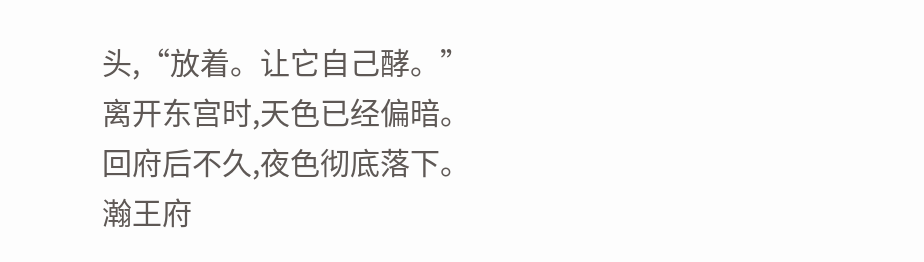头,“放着。让它自己酵。”
离开东宫时,天色已经偏暗。
回府后不久,夜色彻底落下。
瀚王府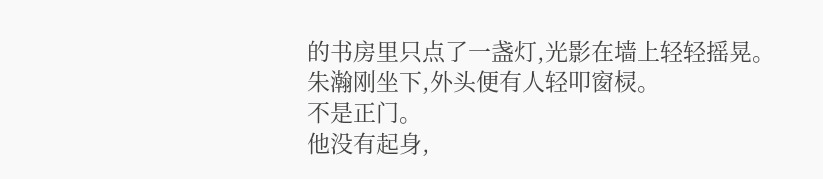的书房里只点了一盏灯,光影在墙上轻轻摇晃。
朱瀚刚坐下,外头便有人轻叩窗棂。
不是正门。
他没有起身,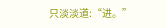只淡淡道:“进。”